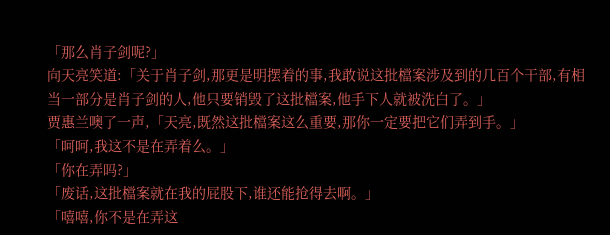「那么肖子剑呢?」
向天亮笑道:「关于肖子剑,那更是明摆着的事,我敢说这批檔案涉及到的几百个干部,有相当一部分是肖子剑的人,他只要销毁了这批檔案,他手下人就被洗白了。」
贾惠兰噢了一声,「天亮,既然这批檔案这么重要,那你一定要把它们弄到手。」
「呵呵,我这不是在弄着么。」
「你在弄吗?」
「废话,这批檔案就在我的屁股下,谁还能抢得去啊。」
「嘻嘻,你不是在弄这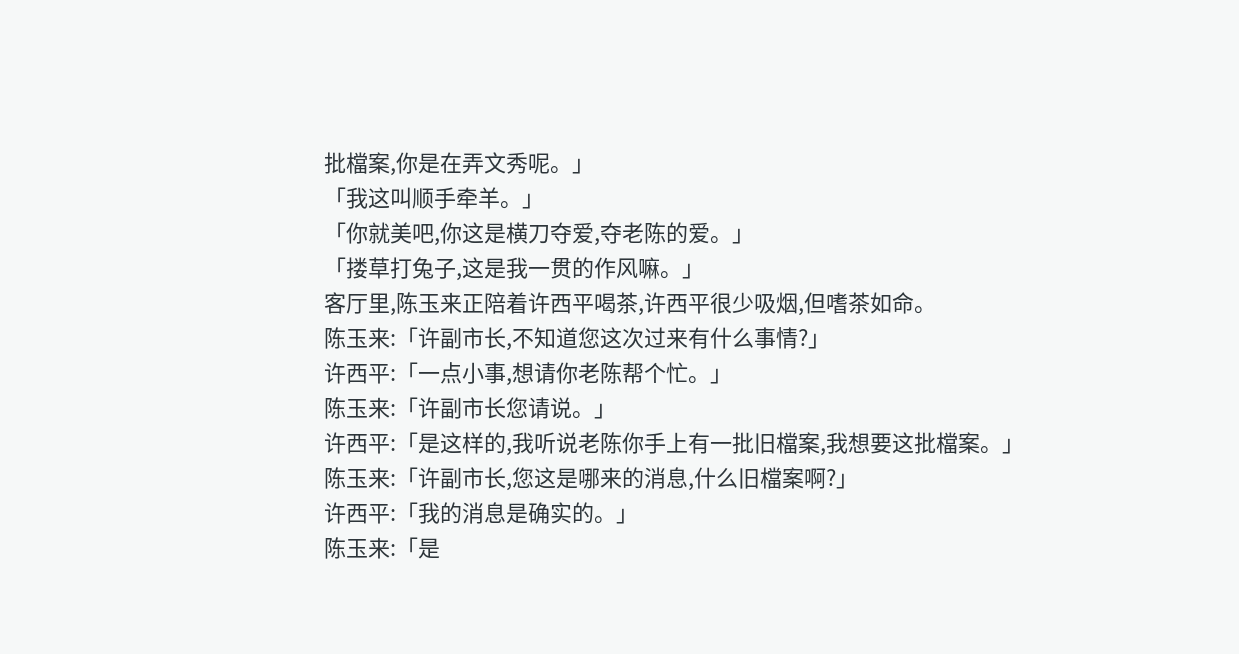批檔案,你是在弄文秀呢。」
「我这叫顺手牵羊。」
「你就美吧,你这是横刀夺爱,夺老陈的爱。」
「搂草打兔子,这是我一贯的作风嘛。」
客厅里,陈玉来正陪着许西平喝茶,许西平很少吸烟,但嗜茶如命。
陈玉来:「许副市长,不知道您这次过来有什么事情?」
许西平:「一点小事,想请你老陈帮个忙。」
陈玉来:「许副市长您请说。」
许西平:「是这样的,我听说老陈你手上有一批旧檔案,我想要这批檔案。」
陈玉来:「许副市长,您这是哪来的消息,什么旧檔案啊?」
许西平:「我的消息是确实的。」
陈玉来:「是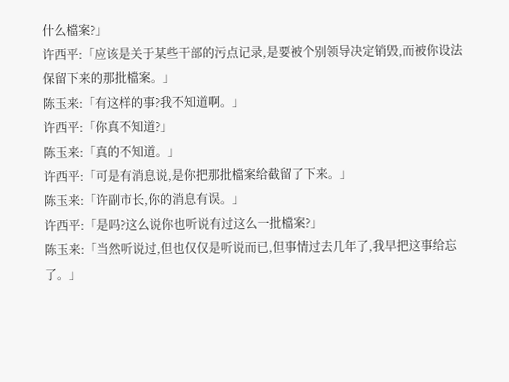什么檔案?」
许西平:「应该是关于某些干部的污点记录,是要被个别领导决定销毁,而被你设法保留下来的那批檔案。」
陈玉来:「有这样的事?我不知道啊。」
许西平:「你真不知道?」
陈玉来:「真的不知道。」
许西平:「可是有消息说,是你把那批檔案给截留了下来。」
陈玉来:「许副市长,你的消息有误。」
许西平:「是吗?这么说你也听说有过这么一批檔案?」
陈玉来:「当然听说过,但也仅仅是听说而已,但事情过去几年了,我早把这事给忘了。」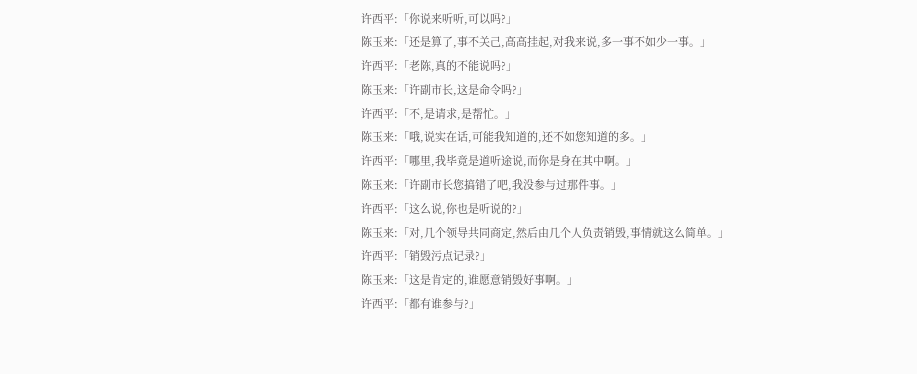许西平:「你说来听听,可以吗?」
陈玉来:「还是算了,事不关己,高高挂起,对我来说,多一事不如少一事。」
许西平:「老陈,真的不能说吗?」
陈玉来:「许副市长,这是命令吗?」
许西平:「不,是请求,是帮忙。」
陈玉来:「哦,说实在话,可能我知道的,还不如您知道的多。」
许西平:「哪里,我毕竟是道听途说,而你是身在其中啊。」
陈玉来:「许副市长您搞错了吧,我没参与过那件事。」
许西平:「这么说,你也是听说的?」
陈玉来:「对,几个领导共同商定,然后由几个人负责销毁,事情就这么简单。」
许西平:「销毁污点记录?」
陈玉来:「这是肯定的,谁愿意销毁好事啊。」
许西平:「都有谁参与?」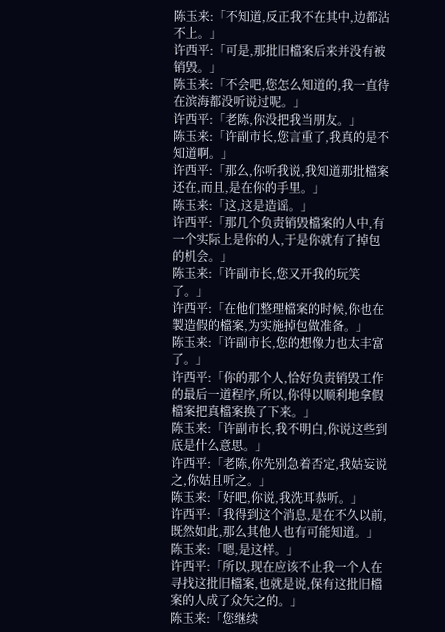陈玉来:「不知道,反正我不在其中,边都沾不上。」
许西平:「可是,那批旧檔案后来并没有被销毁。」
陈玉来:「不会吧,您怎么知道的,我一直待在滨海都没听说过呢。」
许西平:「老陈,你没把我当朋友。」
陈玉来:「许副市长,您言重了,我真的是不知道啊。」
许西平:「那么,你听我说,我知道那批檔案还在,而且,是在你的手里。」
陈玉来:「这,这是造谣。」
许西平:「那几个负责销毁檔案的人中,有一个实际上是你的人,于是你就有了掉包的机会。」
陈玉来:「许副市长,您又开我的玩笑了。」
许西平:「在他们整理檔案的时候,你也在製造假的檔案,为实施掉包做准备。」
陈玉来:「许副市长,您的想像力也太丰富了。」
许西平:「你的那个人,恰好负责销毁工作的最后一道程序,所以,你得以顺利地拿假檔案把真檔案换了下来。」
陈玉来:「许副市长,我不明白,你说这些到底是什么意思。」
许西平:「老陈,你先别急着否定,我姑妄说之,你姑且听之。」
陈玉来:「好吧,你说,我洗耳恭听。」
许西平:「我得到这个消息,是在不久以前,既然如此,那么其他人也有可能知道。」
陈玉来:「嗯,是这样。」
许西平:「所以,现在应该不止我一个人在寻找这批旧檔案,也就是说,保有这批旧檔案的人成了众矢之的。」
陈玉来:「您继续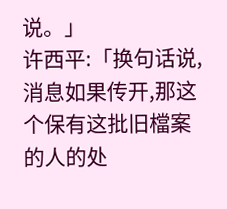说。」
许西平:「换句话说,消息如果传开,那这个保有这批旧檔案的人的处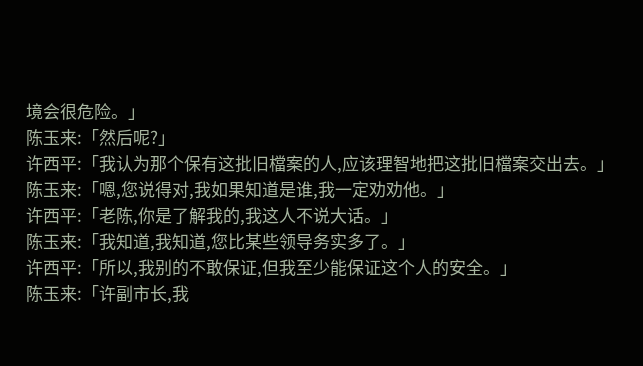境会很危险。」
陈玉来:「然后呢?」
许西平:「我认为那个保有这批旧檔案的人,应该理智地把这批旧檔案交出去。」
陈玉来:「嗯,您说得对,我如果知道是谁,我一定劝劝他。」
许西平:「老陈,你是了解我的,我这人不说大话。」
陈玉来:「我知道,我知道,您比某些领导务实多了。」
许西平:「所以,我别的不敢保证,但我至少能保证这个人的安全。」
陈玉来:「许副市长,我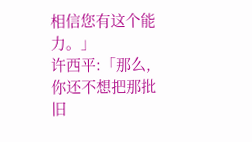相信您有这个能力。」
许西平:「那么,你还不想把那批旧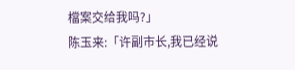檔案交给我吗?」
陈玉来:「许副市长,我已经说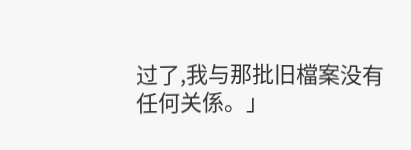过了,我与那批旧檔案没有任何关係。」